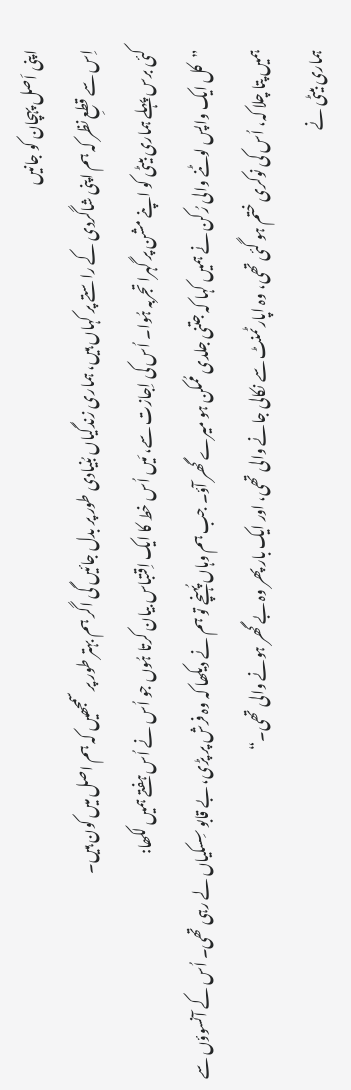اپنی اَصل پہچان کو جانیں
اِس سے قطعِ نظر کہ ہم اپنی شاگردی کے راستے پر کہاں ہیں، ہماری زندگیاں بُنیادی طور پر بدل جائیں گی اگر ہم بہتر طور پر سمجھیں کہ ہم اصل میں کون ہیں۔
کئی برس پہلے ہماری بیٹی کو اپنے مشن پر گہرا تجربہ ہُوا۔ اُس کی اِجازت سے، مَیں اُس خط کا ایک اِقتباس بیان کرتا ہُوں جو اُس نے اُس ہفتے ہمیں لکھا:
”کل ایک واپس لوٹنے والی رُکن نے ہمیں کہا کہ جتنی جلدی مُمکن ہو میرے گھر آؤ۔ جب ہم وہاں پُہنچے تو ہم نے دیکھا کہ وہ فرش پر پڑی، بے قابو سِسکیاں لے رہی تھی۔ اُس کے آنسوؤں سے ہمیں پتا چلا کہ، اُس کی نوکری ختم ہو گئی تھی، وہ اپارٹمنٹ سے نکالی جانے والی تھی، اور ایک بار پھر وہ بے گھر ہونے والی تھی۔“
ہماری بیٹی نے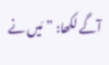آگے لکھا: ”مَیں نے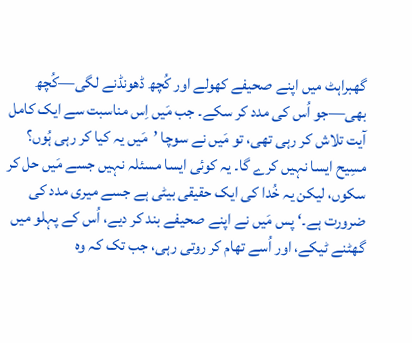گھبراہٹ میں اپنے صحیفے کھولے اور کُچھ ڈھونڈنے لگی—کُچھ بھی—جو اُس کی مدد کر سکے۔ جب مَیں اِس مناسبت سے ایک کامل آیت تلاش کر رہی تھی، تو مَیں نے سوچا ’مَیں یہ کیا کر رہی ہُوں؟ مسِیح ایسا نہیں کرے گا۔ یہ کوئی ایسا مسئلہ نہیں جسے مَیں حل کر سکوں، لیکن یہ خُدا کی ایک حقیقی بیٹی ہے جسے میری مدد کی ضرورت ہے۔‘ پس مَیں نے اپنے صحیفے بند کر دیے، اُس کے پہلو میں گھٹنے ٹیکے، اور اُسے تھام کر روتی رہی، جب تک کہ وہ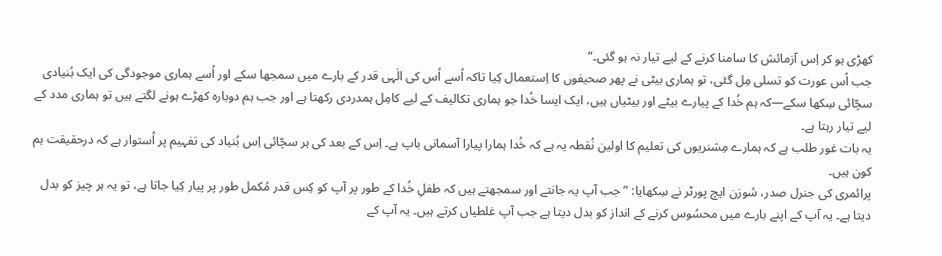کھڑی ہو کر اِس آزمائش کا سامنا کرنے کے لیے تیار نہ ہو گئی۔“
جب اُس عورت کو تسلی مِل گئی، تو ہماری بیٹی نے پھر صحیفوں کا اِستعمال کِیا تاکہ اُسے اُس کی الٰہی قدر کے بارے میں سمجھا سکے اور اُسے ہماری موجودگی کی ایک بُنیادی سچّائی سِکھا سکے—کہ ہم خُدا کے پیارے بیٹے اور بیٹیاں ہیں، ایک ایسا خُدا جو ہماری تکالیف کے لیے کامِل ہمدردی رکھتا ہے اور جب ہم دوبارہ کھڑے ہونے لگتے ہیں تو ہماری مدد کے لیے تیار رہتا ہے۔
یہ بات غور طلب ہے کہ ہمارے مِشنریوں کی تعلیم کا اولین نُقطہ یہ ہے کہ خُدا ہمارا پیارا آسمانی باپ ہے۔ اِس کے بعد کی ہر سچّائی اِس بُنیاد کی تفہیم پر اُستوار ہے کہ درحقیقت ہم کون ہیں۔
پرائمری کی جنرل صدر، سُوزن ایچ پورٹر نے سِکھایا: ”جب آپ یہ جانتے اور سمجھتے ہیں کہ طفلِ خُدا کے طور پر آپ کو کِس قدر مُکمل طور پر پیار کِیا جاتا ہے، تو یہ ہر چیز کو بدل دیتا ہے۔ یہ آپ کے اپنے بارے میں محسُوس کرنے کے انداز کو بدل دیتا ہے جب آپ غلطیاں کرتے ہیں۔ یہ آپ کے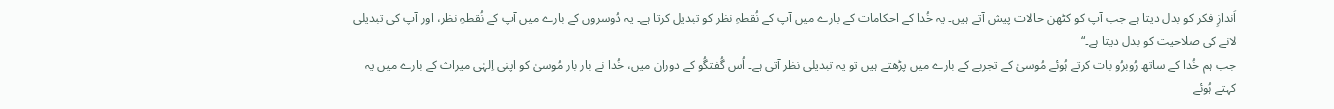اَندازِ فکر کو بدل دیتا ہے جب آپ کو کٹھن حالات پیش آتے ہیں۔ یہ خُدا کے احکامات کے بارے میں آپ کے نُقطہِ نظر کو تبدیل کرتا ہے۔ یہ دُوسروں کے بارے میں آپ کے نُقطہِ نظر، اور آپ کی تبدیلی لانے کی صلاحیت کو بدل دیتا ہے۔“
جب ہم خُدا کے ساتھ رُوبرُو بات کرتے ہُوئے مُوسیٰ کے تجربے کے بارے میں پڑھتے ہیں تو یہ تبدیلی نظر آتی ہے۔ اُس گُفتگُو کے دوران میں، خُدا نے بار بار مُوسیٰ کو اپنی اِلہٰی میراث کے بارے میں یہ کہتے ہُوئے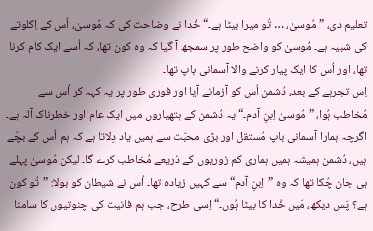تعلیم دی، ”مُوسیٰ، … تُو میرا بیٹا ہے۔“ خُدا نے وضاحت کی کہ مُوسیٰ، اُس کے اِکلوتے کی شبیہ ہے۔ مُوسیٰ کو واضح طور پر سمجھ آ گیا کہ وہ کون تھا، کہ اُسے ایک کام کرنا تھا، اور اُس کا ایک پیار کرنے والا آسمانی باپ تھا۔
اِس تجربے کے بعد، دُشمن اُس کو آزمانے آیا اور فوری طور پر یہ کہہ کر اُس سے مُخاطب ہُوا، ”مُوسیٰ اِبنِ آدم۔“ یہ دُشمن کے ہتھیاروں میں ایک عام اور خطرناک آلہ ہے۔ اگرچہ ہمارا آسمانی باپ مُستقل اور بڑی محبّت سے ہمیں یاد دِلاتا ہے کہ ہم اُس کے بچّے ہیں، دُشمن ہمیشہ ہمیں ہماری کم زوریوں کے ذریعے مُخاطب کرے گا۔ لیکن مُوسیٰ پہلے ہی جان چُکا تھا کہ وہ ”اِبنِ آدم“ سے کہیں زیادہ تھا۔ اُس نے شیطان کو بولا: ”تُو کون ہے؟ پَس دیکھ، مَیں خُدا کا بیٹا ہُوں۔“ اِسی طرح، جب ہم فانیت کی چنوتیوں کا سامنا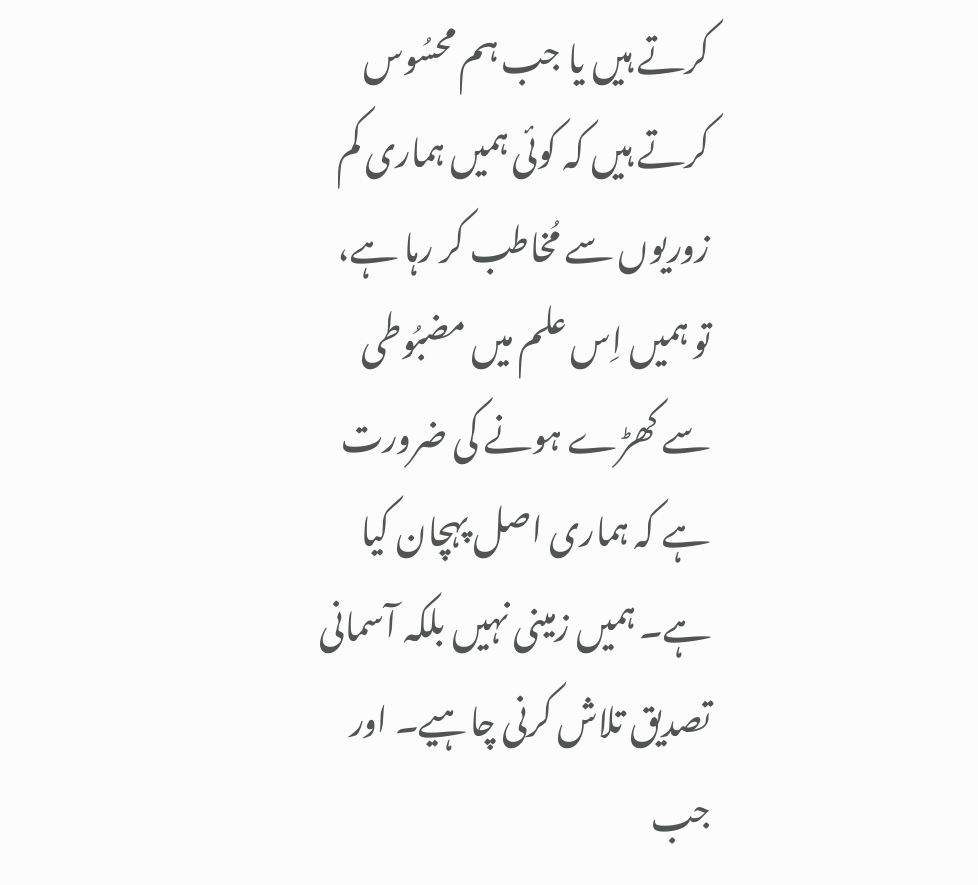کرتے ہیں یا جب ہم محسُوس کرتے ہیں کہ کوئی ہمیں ہماری کم زوریوں سے مُخاطب کر رہا ہے، تو ہمیں اِس علم میں مضبُوطی سے کھڑے ہونے کی ضرورت ہے کہ ہماری اصل پہچان کیا ہے۔ ہمیں زمینی نہیں بلکہ آسمانی تصدیق تلاش کرنی چاہیے۔ اور جب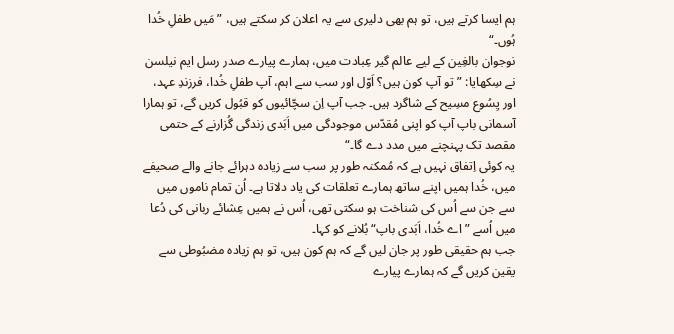ہم ایسا کرتے ہیں، تو ہم بھی دلیری سے یہ اعلان کر سکتے ہیں، ”مَیں طفلِ خُدا ہُوں۔“
نوجوان بالغِین کے لیے عالم گیر عِبادت میں، ہمارے پیارے صدر رسل ایم نیلسن نے سِکھایا: ”تو آپ کون ہیں؟ اَوّل اور سب سے اہم، آپ طفلِ خُدا، فرزندِ عہد، اور یِسُوع مسِیح کے شاگرد ہیں۔ جب آپ اِن سچّائیوں کو قبُول کریں گے، تو ہمارا آسمانی باپ آپ کو اپنی مُقدّس موجودگی میں اَبَدی زندگی گُزارنے کے حتمی مقصد تک پہنچنے میں مدد دے گا۔“
یہ کوئی اِتفاق نہیں ہے کہ مُمکنہ طور پر سب سے زیادہ دہرائے جانے والے صحیفے میں، خُدا ہمیں اپنے ساتھ ہمارے تعلقات کی یاد دلاتا ہے۔ اُن تمام ناموں میں سے جن سے اُس کی شناخت ہو سکتی تھی، اُس نے ہمیں عِشائے ربانی کی دُعا میں اُسے ”اے خُدا، اَبَدی باپ“ بُلانے کو کہا۔
جب ہم حقیقی طور پر جان لیں گے کہ ہم کون ہیں، تو ہم زیادہ مضبُوطی سے یقین کریں گے کہ ہمارے پیارے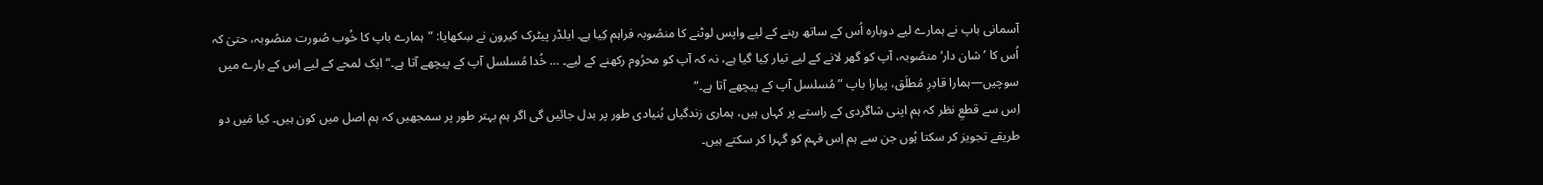آسمانی باپ نے ہمارے لیے دوبارہ اُس کے ساتھ رہنے کے لیے واپس لوٹنے کا منصُوبہ فراہم کِیا ہے۔ ایلڈر پیٹرک کیرون نے سِکھایا: ”ہمارے باپ کا خُوب صُورت منصُوبہ، حتیٰ کہ اُس کا ’شان دار‘ منصُوبہ، آپ کو گھر لانے کے لیے تیار کِیا گیا ہے، نہ کہ آپ کو محرُوم رکھنے کے لیے۔ … خُدا مُسلسل آپ کے پیچھے آتا ہے۔“ ایک لمحے کے لیے اِس کے بارے میں سوچیں—ہمارا قادِرِ مُطلَق، پیارا باپ ”مُسلسل آپ کے پیچھے آتا ہے۔“
اِس سے قطعِ نظر کہ ہم اپنی شاگردی کے راستے پر کہاں ہیں، ہماری زندگیاں بُنیادی طور پر بدل جائیں گی اگر ہم بہتر طور پر سمجھیں کہ ہم اصل میں کون ہیں۔ کیا مَیں دو طریقے تجویز کر سکتا ہُوں جن سے ہم اِس فہم کو گہرا کر سکتے ہیں۔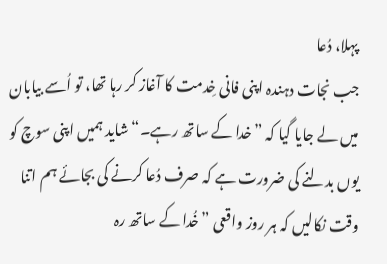پہلا، دُعا
جب نجات دہندہ اپنی فانی خِدمت کا آغاز کر رہا تھا، تو اُسے بیابان میں لے جایا گیا کہ ”خدا کے ساتھ رہے۔“ شاید ہمیں اپنی سوچ کو یوں بدلنے کی ضرورت ہے کہ صرف دُعا کرنے کی بجائے ہم اتنا وقت نکالیں کہ ہر روز واقعی ”خُدا کے ساتھ رہ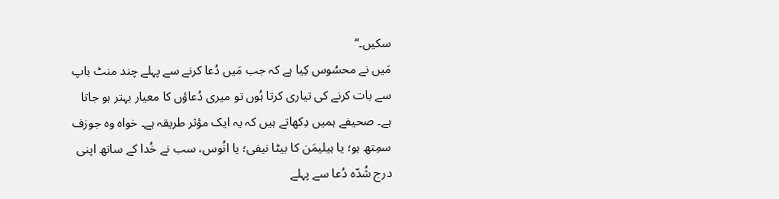سکیں۔“
مَیں نے محسُوس کِیا ہے کہ جب مَیں دُعا کرنے سے پہلے چند منٹ باپ سے بات کرنے کی تیاری کرتا ہُوں تو میری دُعاؤں کا معیار بہتر ہو جاتا ہے۔ صحیفے ہمیں دِکھاتے ہیں کہ یہ ایک مؤثر طریقہ ہے۔ خواہ وہ جوزف سمِتھ ہو؛ یا ہیلیمَن کا بیٹا نیفی؛ یا انُوس، سب نے خُدا کے ساتھ اپنی درج شُدّہ دُعا سے پہلے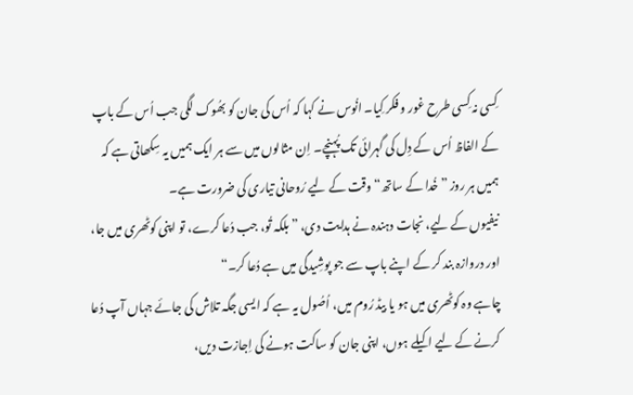کِسی نہ کِسی طرح غور و فکر کِیا۔ انُوس نے کہا کہ اُس کی جان کو بھُوک لگی جب اُس کے باپ کے الفاظ اُس کے دِل کی گہرائی تک پُہنچے۔ اِن مثالوں میں سے ہر ایک ہمیں یہ سِکھاتی ہے کہ ہمیں ہر روز ”خُدا کے ساتھ“ وقت کے لیے رُوحانی تیاری کی ضرورت ہے۔
نیفیوں کے لیے، نجات دہندہ نے ہدایت دی، ”بلکہ تُو، جب دُعا کرے، تو اپنی کوٹھری میں جا، اور دروازہ بند کر کے اپنے باپ سے جو پوشِیدگی میں ہے دُعا کر۔“
چاہے وہ کوٹھری میں ہو یا بیڈ رُوم میں، اُصُول یہ ہے کہ ایسی جگہ تلاش کی جائے جہاں آپ دُعا کرنے کے لیے اکیلے ہوں، اپنی جان کو ساکت ہونے کی اِجازت دیں،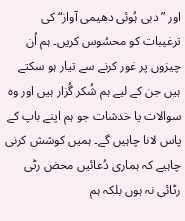اور ”دبی ہُوئی دھیمی آواز“ کی ترغیبات کو محسُوس کریں۔ ہم اُن چیزوں پر غور کرنے سے تیار ہو سکتے ہیں جن کے لیے ہم شُکر گُزار ہیں اور وہ سوالات یا خدشات جو ہم اپنے باپ کے پاس لانا چاہیں گے۔ ہمیں کوشش کرنی چاہیے کہ ہماری دُعائیں محض رٹی رٹائی نہ ہوں بلکہ ہم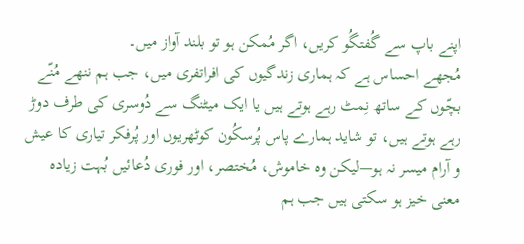اپنے باپ سے گُفتگُو کریں، اگر مُمکن ہو تو بلند آواز میں۔
مُجھے احساس ہے کہ ہماری زندگیوں کی افراتفری میں، جب ہم ننھے مُنّے بچّوں کے ساتھ نِمٹ رہے ہوتے ہیں یا ایک میٹنگ سے دُوسری کی طرف دوڑ رہے ہوتے ہیں، تو شاید ہمارے پاس پُرسکُون کوٹھریوں اور پُرفکر تیاری کا عیش و آرام میسر نہ ہو—لیکن وہ خاموش، مُختصر، اور فوری دُعائیں بُہت زیادہ معنی خیز ہو سکتی ہیں جب ہم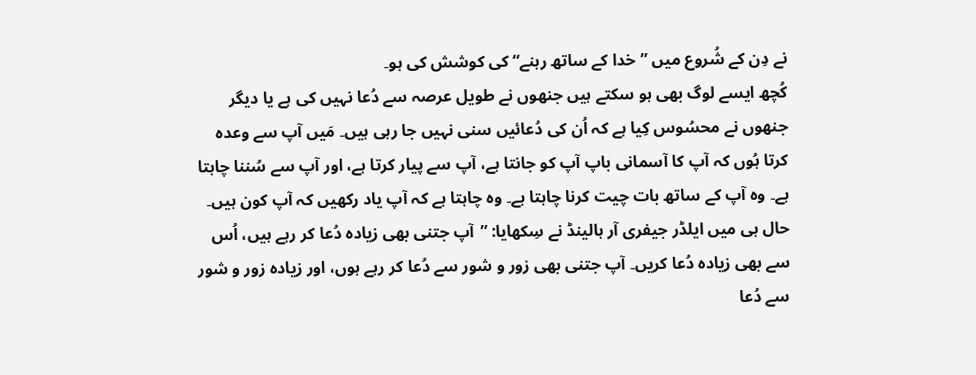نے دِن کے شُروع میں ”خدا کے ساتھ رہنے“ کی کوشش کی ہو۔
کُچھ ایسے لوگ بھی ہو سکتے ہیں جنھوں نے طویل عرصہ سے دُعا نہیں کی ہے یا دیگر جنھوں نے محسُوس کِیا ہے کہ اُن کی دُعائیں سنی نہیں جا رہی ہیں۔ مَیں آپ سے وعدہ کرتا ہُوں کہ آپ کا آسمانی باپ آپ کو جانتا ہے، آپ سے پیار کرتا ہے، اور آپ سے سُننا چاہتا ہے۔ وہ آپ کے ساتھ بات چیت کرنا چاہتا ہے۔ وہ چاہتا ہے کہ آپ یاد رکھیں کہ آپ کون ہیں۔
حال ہی میں ایلڈر جیفری آر ہالینڈ نے سِکھایا: ”آپ جتنی بھی زیادہ دُعا کر رہے ہیں، اُس سے بھی زیادہ دُعا کریں۔ آپ جتنی بھی زور و شور سے دُعا کر رہے ہوں، اور زیادہ زور و شور سے دُعا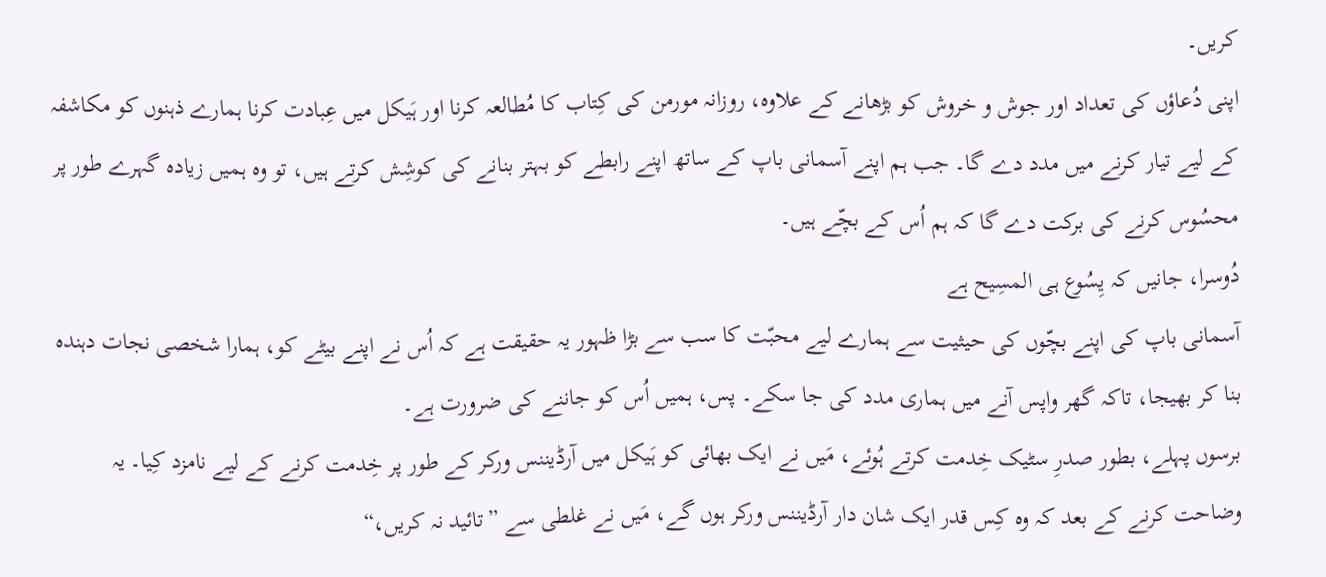کریں۔
اپنی دُعاؤں کی تعداد اور جوش و خروش کو بڑھانے کے علاوہ، روزانہ مورمن کی کِتاب کا مُطالعہ کرنا اور ہَیکل میں عِبادت کرنا ہمارے ذہنوں کو مکاشفہ کے لیے تیار کرنے میں مدد دے گا۔ جب ہم اپنے آسمانی باپ کے ساتھ اپنے رابطے کو بہتر بنانے کی کوشِش کرتے ہیں، تو وہ ہمیں زیادہ گہرے طور پر محسُوس کرنے کی برکت دے گا کہ ہم اُس کے بچّے ہیں۔
دُوسرا، جانیں کہ یِسُوع ہی المسِیح ہے
آسمانی باپ کی اپنے بچّوں کی حیثیت سے ہمارے لیے محبّت کا سب سے بڑا ظہور یہ حقیقت ہے کہ اُس نے اپنے بیٹے کو، ہمارا شخصی نجات دہندہ بنا کر بھیجا، تاکہ گھر واپس آنے میں ہماری مدد کی جا سکے۔ پس، ہمیں اُس کو جاننے کی ضرورت ہے۔
برسوں پہلے، بطور صدرِ سٹیک خِدمت کرتے ہُوئے، مَیں نے ایک بھائی کو ہَیکل میں آرڈیننس ورکر کے طور پر خِدمت کرنے کے لیے نامزد کِیا۔ یہ وضاحت کرنے کے بعد کہ وہ کِس قدر ایک شان دار آرڈیننس ورکر ہوں گے، مَیں نے غلطی سے ”تائید نہ کریں،“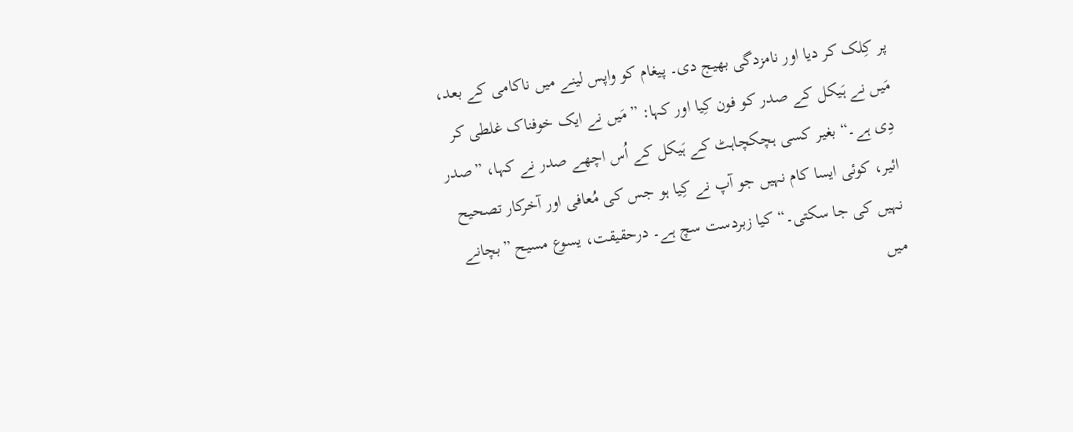پر کِلک کر دیا اور نامزدگی بھیج دی۔ پیغام کو واپس لینے میں ناکامی کے بعد، مَیں نے ہَیکل کے صدر کو فون کِیا اور کہا: ”مَیں نے ایک خوفناک غلطی کر دِی ہے۔“ بغیر کسی ہچکچاہٹ کے ہَیکل کے اُس اچھے صدر نے کہا، ”صدر ائیر، کوئی ایسا کام نہیں جو آپ نے کِیا ہو جس کی مُعافی اور آخرکار تصحیح نہیں کی جا سکتی۔“ کیا زبردست سچ ہے۔ درحقیقت، یسوع مسیح ”بچانے میں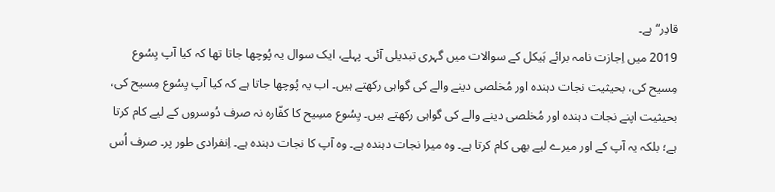قادِر“ ہے۔
2019 میں اِجازت نامہ برائے ہَیکل کے سوالات میں گہری تبدیلی آئی۔ پہلے، ایک سوال یہ پُوچھا جاتا تھا کہ کیا آپ یِسُوع مِسیح کی، بحیثیت نجات دہندہ اور مُخلصی دینے والے کی گواہی رکھتے ہیں۔ اب یہ پُوچھا جاتا ہے کہ کیا آپ یِسُوع مِسیح کی، بحیثیت اپنے نجات دہندہ اور مُخلصی دینے والے کی گواہی رکھتے ہیں۔ یِسُوع مسِیح کا کفّارہ نہ صرف دُوسروں کے لیے کام کرتا ہے؛ بلکہ یہ آپ کے اور میرے لیے بھی کام کرتا ہے۔ وہ میرا نجات دہندہ ہے۔ وہ آپ کا نجات دہندہ ہے۔ اِنفرادی طور پر۔ صرف اُس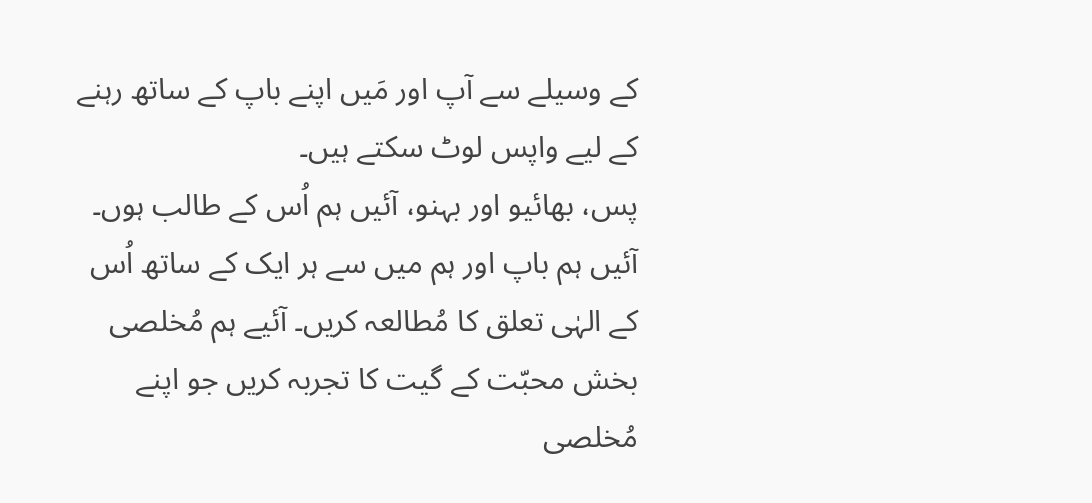کے وسیلے سے آپ اور مَیں اپنے باپ کے ساتھ رہنے کے لیے واپس لوٹ سکتے ہیں۔
پس، بھائیو اور بہنو، آئیں ہم اُس کے طالب ہوں۔ آئیں ہم باپ اور ہم میں سے ہر ایک کے ساتھ اُس کے الہٰی تعلق کا مُطالعہ کریں۔ آئیے ہم مُخلصی بخش محبّت کے گیت کا تجربہ کریں جو اپنے مُخلصی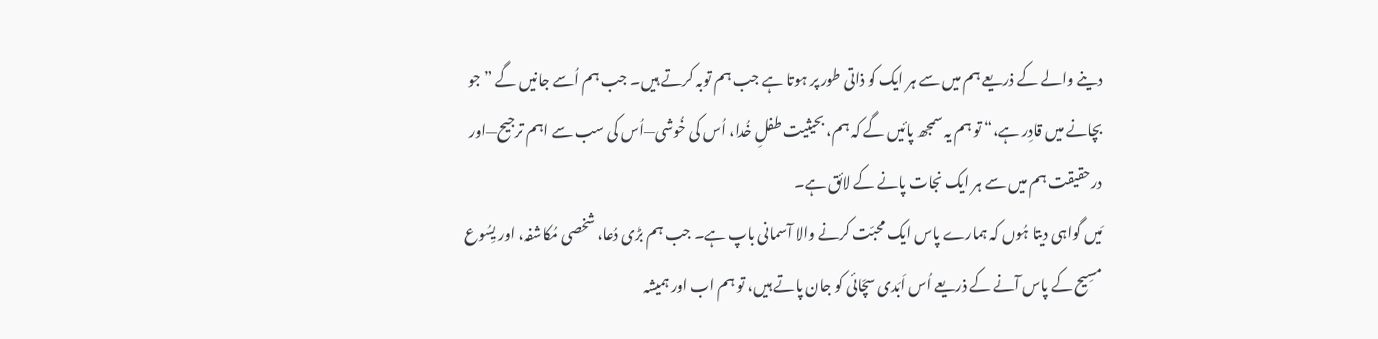دینے والے کے ذریعے ہم میں سے ہر ایک کو ذاتی طور پر ہوتا ہے جب ہم توبہ کرتے ہیں۔ جب ہم اُسے جانیں گے ”جو بچانے میں قادِر ہے،“ تو ہم یہ سمجھ پائیں گے کہ ہم، بحیثیت طفلِ خُدا، اُس کی خُوشی—اُس کی سب سے اہم ترجیح—اور درحقیقت ہم میں سے ہر ایک نجات پانے کے لائق ہے۔
مَیں گواہی دیتا ہُوں کہ ہمارے پاس ایک محبّت کرنے والا آسمانی باپ ہے۔ جب ہم بڑی دُعا، شخصی مُکاشفہ، اور یِسُوع مسِیح کے پاس آنے کے ذریعے اُس اَبَدی سچّائی کو جان پاتے ہیں، تو ہم اب اور ہمیشہ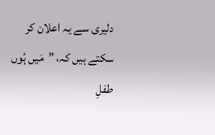دلیری سے یہ اعلان کر سکتے ہیں کہ، ”مَیں ہُوں طفلِ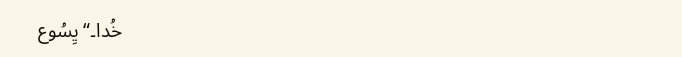خُدا۔“ یِسُوع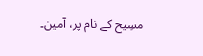مسِیح کے نام پر، آمین۔